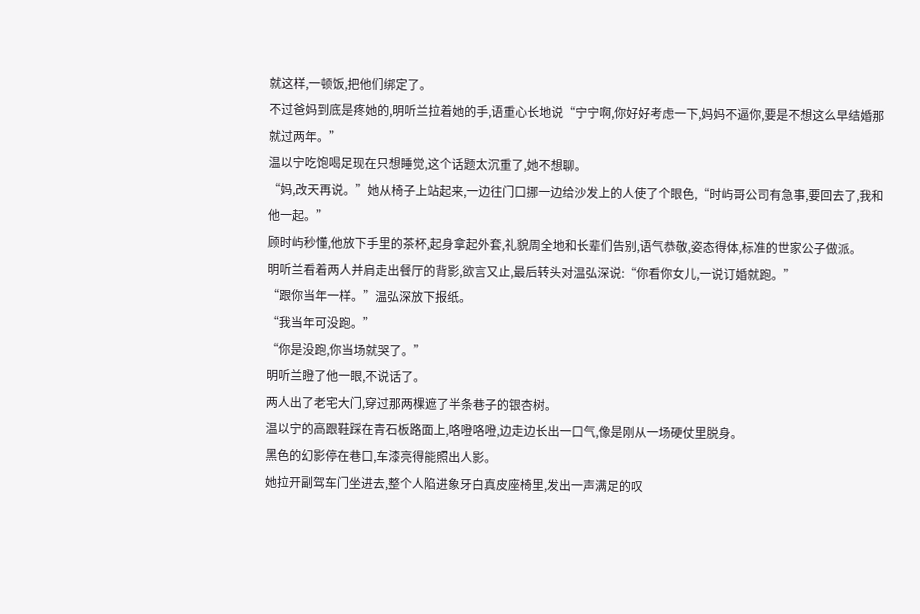就这样,一顿饭,把他们绑定了。
不过爸妈到底是疼她的,明听兰拉着她的手,语重心长地说“宁宁啊,你好好考虑一下,妈妈不逼你,要是不想这么早结婚那就过两年。”
温以宁吃饱喝足现在只想睡觉,这个话题太沉重了,她不想聊。
“妈,改天再说。”她从椅子上站起来,一边往门口挪一边给沙发上的人使了个眼色,“时屿哥公司有急事,要回去了,我和他一起。”
顾时屿秒懂,他放下手里的茶杯,起身拿起外套,礼貌周全地和长辈们告别,语气恭敬,姿态得体,标准的世家公子做派。
明听兰看着两人并肩走出餐厅的背影,欲言又止,最后转头对温弘深说:“你看你女儿,一说订婚就跑。”
“跟你当年一样。”温弘深放下报纸。
“我当年可没跑。”
“你是没跑,你当场就哭了。”
明听兰瞪了他一眼,不说话了。
两人出了老宅大门,穿过那两棵遮了半条巷子的银杏树。
温以宁的高跟鞋踩在青石板路面上,咯噔咯噔,边走边长出一口气,像是刚从一场硬仗里脱身。
黑色的幻影停在巷口,车漆亮得能照出人影。
她拉开副驾车门坐进去,整个人陷进象牙白真皮座椅里,发出一声满足的叹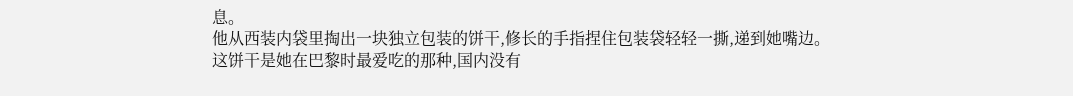息。
他从西装内袋里掏出一块独立包装的饼干,修长的手指捏住包装袋轻轻一撕,递到她嘴边。
这饼干是她在巴黎时最爱吃的那种,国内没有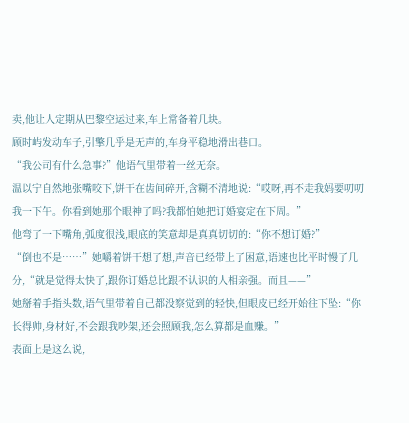卖,他让人定期从巴黎空运过来,车上常备着几块。
顾时屿发动车子,引擎几乎是无声的,车身平稳地滑出巷口。
“我公司有什么急事?”他语气里带着一丝无奈。
温以宁自然地张嘴咬下,饼干在齿间碎开,含糊不清地说:“哎呀,再不走我妈要叨叨我一下午。你看到她那个眼神了吗?我都怕她把订婚宴定在下周。”
他弯了一下嘴角,弧度很浅,眼底的笑意却是真真切切的:“你不想订婚?”
“倒也不是……”她嚼着饼干想了想,声音已经带上了困意,语速也比平时慢了几分,“就是觉得太快了,跟你订婚总比跟不认识的人相亲强。而且——”
她掰着手指头数,语气里带着自己都没察觉到的轻快,但眼皮已经开始往下坠:“你长得帅,身材好,不会跟我吵架,还会照顾我,怎么算都是血赚。”
表面上是这么说,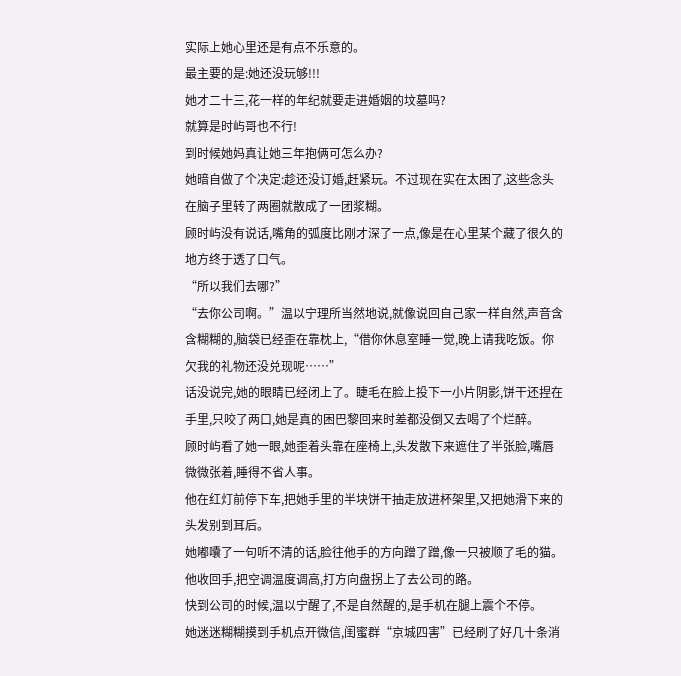实际上她心里还是有点不乐意的。
最主要的是:她还没玩够!!!
她才二十三,花一样的年纪就要走进婚姻的坟墓吗?
就算是时屿哥也不行!
到时候她妈真让她三年抱俩可怎么办?
她暗自做了个决定:趁还没订婚,赶紧玩。不过现在实在太困了,这些念头在脑子里转了两圈就散成了一团浆糊。
顾时屿没有说话,嘴角的弧度比刚才深了一点,像是在心里某个藏了很久的地方终于透了口气。
“所以我们去哪?”
“去你公司啊。”温以宁理所当然地说,就像说回自己家一样自然,声音含含糊糊的,脑袋已经歪在靠枕上,“借你休息室睡一觉,晚上请我吃饭。你欠我的礼物还没兑现呢……”
话没说完,她的眼睛已经闭上了。睫毛在脸上投下一小片阴影,饼干还捏在手里,只咬了两口,她是真的困巴黎回来时差都没倒又去喝了个烂醉。
顾时屿看了她一眼,她歪着头靠在座椅上,头发散下来遮住了半张脸,嘴唇微微张着,睡得不省人事。
他在红灯前停下车,把她手里的半块饼干抽走放进杯架里,又把她滑下来的头发别到耳后。
她嘟囔了一句听不清的话,脸往他手的方向蹭了蹭,像一只被顺了毛的猫。
他收回手,把空调温度调高,打方向盘拐上了去公司的路。
快到公司的时候,温以宁醒了,不是自然醒的,是手机在腿上震个不停。
她迷迷糊糊摸到手机点开微信,闺蜜群“京城四害”已经刷了好几十条消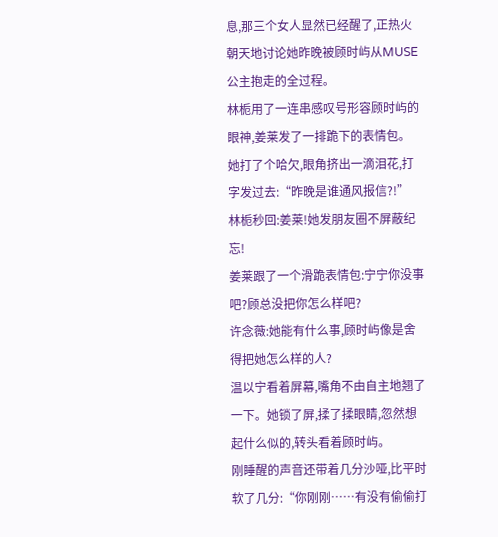息,那三个女人显然已经醒了,正热火朝天地讨论她昨晚被顾时屿从MUSE公主抱走的全过程。
林栀用了一连串感叹号形容顾时屿的眼神,姜莱发了一排跪下的表情包。
她打了个哈欠,眼角挤出一滴泪花,打字发过去:“昨晚是谁通风报信?!”
林栀秒回:姜莱!她发朋友圈不屏蔽纪忘!
姜莱跟了一个滑跪表情包:宁宁你没事吧?顾总没把你怎么样吧?
许念薇:她能有什么事,顾时屿像是舍得把她怎么样的人?
温以宁看着屏幕,嘴角不由自主地翘了一下。她锁了屏,揉了揉眼睛,忽然想起什么似的,转头看着顾时屿。
刚睡醒的声音还带着几分沙哑,比平时软了几分:“你刚刚……有没有偷偷打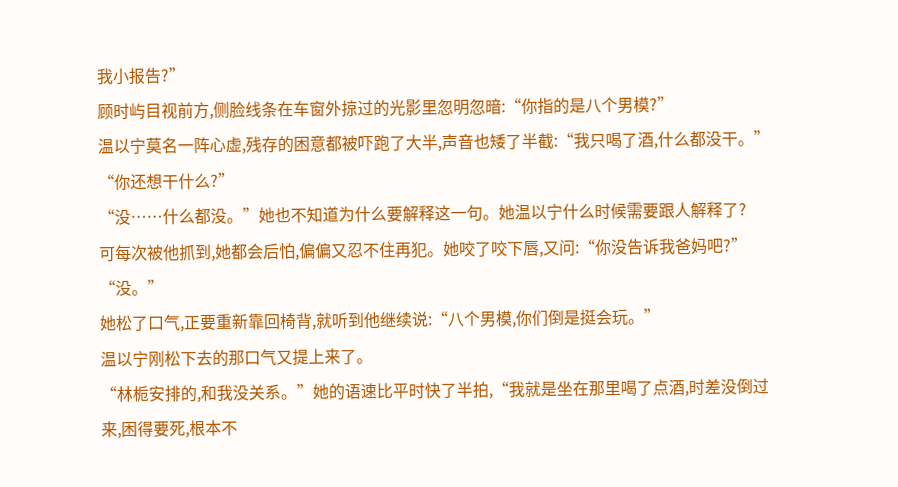我小报告?”
顾时屿目视前方,侧脸线条在车窗外掠过的光影里忽明忽暗:“你指的是八个男模?”
温以宁莫名一阵心虚,残存的困意都被吓跑了大半,声音也矮了半截:“我只喝了酒,什么都没干。”
“你还想干什么?”
“没……什么都没。”她也不知道为什么要解释这一句。她温以宁什么时候需要跟人解释了?
可每次被他抓到,她都会后怕,偏偏又忍不住再犯。她咬了咬下唇,又问:“你没告诉我爸妈吧?”
“没。”
她松了口气,正要重新靠回椅背,就听到他继续说:“八个男模,你们倒是挺会玩。”
温以宁刚松下去的那口气又提上来了。
“林栀安排的,和我没关系。”她的语速比平时快了半拍,“我就是坐在那里喝了点酒,时差没倒过来,困得要死,根本不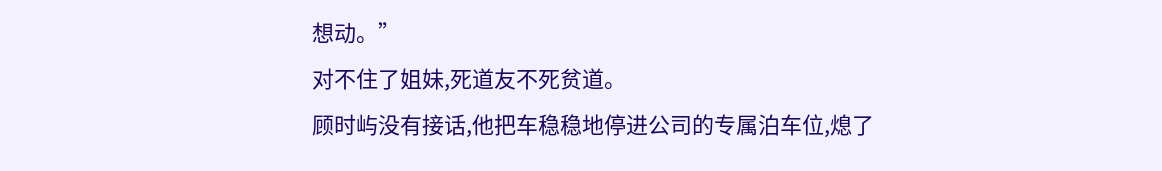想动。”
对不住了姐妹,死道友不死贫道。
顾时屿没有接话,他把车稳稳地停进公司的专属泊车位,熄了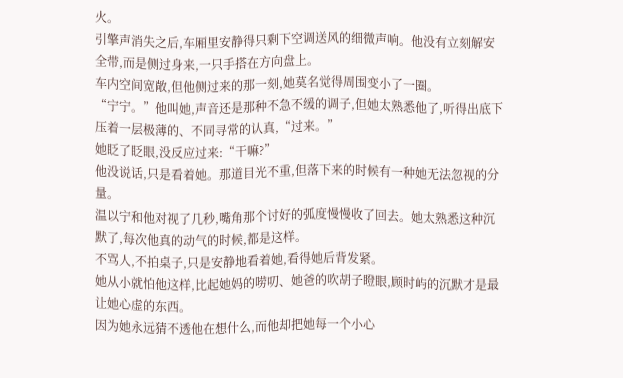火。
引擎声消失之后,车厢里安静得只剩下空调送风的细微声响。他没有立刻解安全带,而是侧过身来,一只手搭在方向盘上。
车内空间宽敞,但他侧过来的那一刻,她莫名觉得周围变小了一圈。
“宁宁。”他叫她,声音还是那种不急不缓的调子,但她太熟悉他了,听得出底下压着一层极薄的、不同寻常的认真,“过来。”
她眨了眨眼,没反应过来:“干嘛?”
他没说话,只是看着她。那道目光不重,但落下来的时候有一种她无法忽视的分量。
温以宁和他对视了几秒,嘴角那个讨好的弧度慢慢收了回去。她太熟悉这种沉默了,每次他真的动气的时候,都是这样。
不骂人,不拍桌子,只是安静地看着她,看得她后背发紧。
她从小就怕他这样,比起她妈的唠叨、她爸的吹胡子瞪眼,顾时屿的沉默才是最让她心虚的东西。
因为她永远猜不透他在想什么,而他却把她每一个小心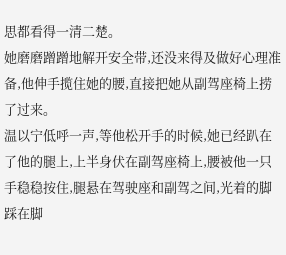思都看得一清二楚。
她磨磨蹭蹭地解开安全带,还没来得及做好心理准备,他伸手揽住她的腰,直接把她从副驾座椅上捞了过来。
温以宁低呼一声,等他松开手的时候,她已经趴在了他的腿上,上半身伏在副驾座椅上,腰被他一只手稳稳按住,腿悬在驾驶座和副驾之间,光着的脚踩在脚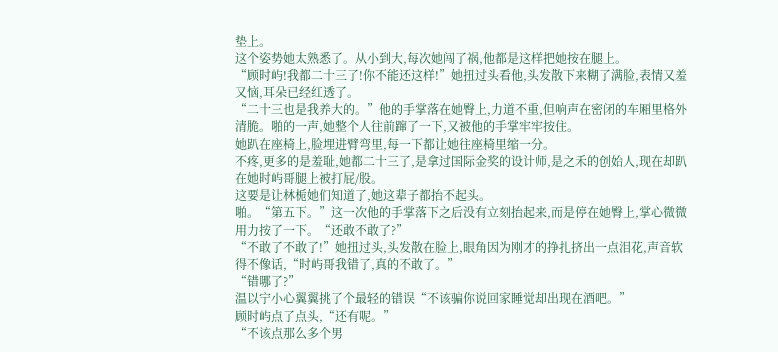垫上。
这个姿势她太熟悉了。从小到大,每次她闯了祸,他都是这样把她按在腿上。
“顾时屿!我都二十三了!你不能还这样!”她扭过头看他,头发散下来糊了满脸,表情又羞又恼,耳朵已经红透了。
“二十三也是我养大的。”他的手掌落在她臀上,力道不重,但响声在密闭的车厢里格外清脆。啪的一声,她整个人往前蹿了一下,又被他的手掌牢牢按住。
她趴在座椅上,脸埋进臂弯里,每一下都让她往座椅里缩一分。
不疼,更多的是羞耻,她都二十三了,是拿过国际金奖的设计师,是之禾的创始人,现在却趴在她时屿哥腿上被打屁/股。
这要是让林栀她们知道了,她这辈子都抬不起头。
啪。“第五下。”这一次他的手掌落下之后没有立刻抬起来,而是停在她臀上,掌心微微用力按了一下。“还敢不敢了?”
“不敢了不敢了!”她扭过头,头发散在脸上,眼角因为刚才的挣扎挤出一点泪花,声音软得不像话,“时屿哥我错了,真的不敢了。”
“错哪了?”
温以宁小心翼翼挑了个最轻的错误“不该骗你说回家睡觉却出现在酒吧。”
顾时屿点了点头,“还有呢。”
“不该点那么多个男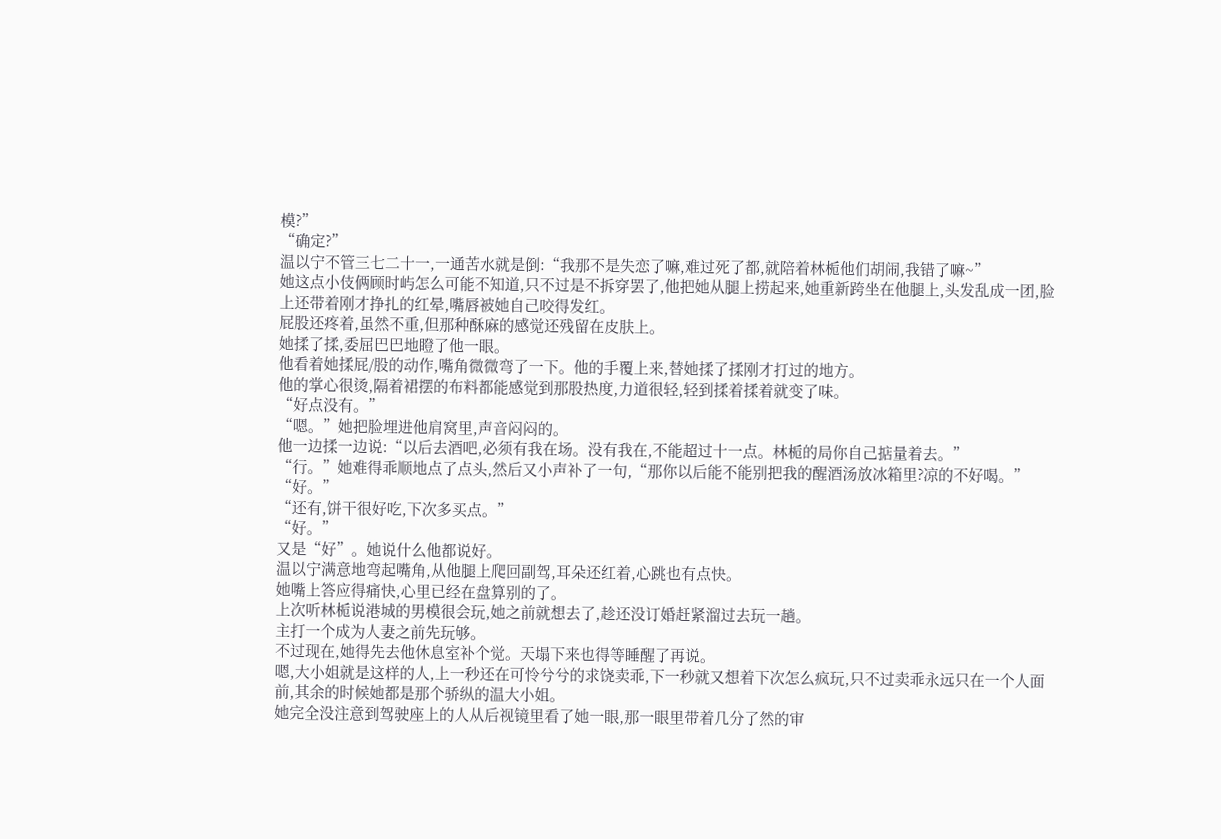模?”
“确定?”
温以宁不管三七二十一,一通苦水就是倒:“我那不是失恋了嘛,难过死了都,就陪着林栀他们胡闹,我错了嘛~”
她这点小伎俩顾时屿怎么可能不知道,只不过是不拆穿罢了,他把她从腿上捞起来,她重新跨坐在他腿上,头发乱成一团,脸上还带着刚才挣扎的红晕,嘴唇被她自己咬得发红。
屁股还疼着,虽然不重,但那种酥麻的感觉还残留在皮肤上。
她揉了揉,委屈巴巴地瞪了他一眼。
他看着她揉屁/股的动作,嘴角微微弯了一下。他的手覆上来,替她揉了揉刚才打过的地方。
他的掌心很烫,隔着裙摆的布料都能感觉到那股热度,力道很轻,轻到揉着揉着就变了味。
“好点没有。”
“嗯。”她把脸埋进他肩窝里,声音闷闷的。
他一边揉一边说:“以后去酒吧,必须有我在场。没有我在,不能超过十一点。林栀的局你自己掂量着去。”
“行。”她难得乖顺地点了点头,然后又小声补了一句,“那你以后能不能别把我的醒酒汤放冰箱里?凉的不好喝。”
“好。”
“还有,饼干很好吃,下次多买点。”
“好。”
又是“好”。她说什么他都说好。
温以宁满意地弯起嘴角,从他腿上爬回副驾,耳朵还红着,心跳也有点快。
她嘴上答应得痛快,心里已经在盘算别的了。
上次听林栀说港城的男模很会玩,她之前就想去了,趁还没订婚赶紧溜过去玩一趟。
主打一个成为人妻之前先玩够。
不过现在,她得先去他休息室补个觉。天塌下来也得等睡醒了再说。
嗯,大小姐就是这样的人,上一秒还在可怜兮兮的求饶卖乖,下一秒就又想着下次怎么疯玩,只不过卖乖永远只在一个人面前,其余的时候她都是那个骄纵的温大小姐。
她完全没注意到驾驶座上的人从后视镜里看了她一眼,那一眼里带着几分了然的审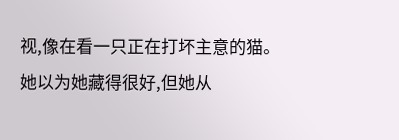视,像在看一只正在打坏主意的猫。
她以为她藏得很好,但她从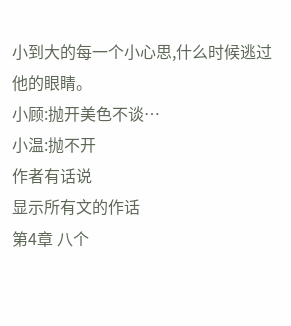小到大的每一个小心思,什么时候逃过他的眼睛。
小顾:抛开美色不谈…
小温:抛不开
作者有话说
显示所有文的作话
第4章 八个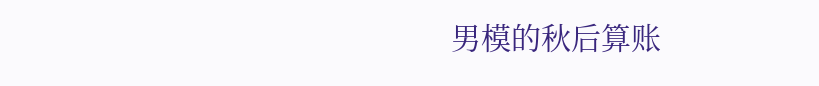男模的秋后算账